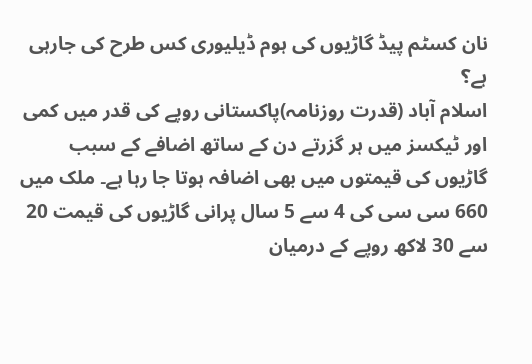نان کسٹم پیڈ گاڑیوں کی ہوم ڈیلیوری کس طرح کی جارہی ہے؟
اسلام آباد (قدرت روزنامہ)پاکستانی روپے کی قدر میں کمی اور ٹیکسز میں ہر گزرتے دن کے ساتھ اضافے کے سبب گاڑیوں کی قیمتوں میں بھی اضافہ ہوتا جا رہا ہے۔ ملک میں 660 سی سی کی 4 سے 5 سال پرانی گاڑیوں کی قیمت 20 سے 30 لاکھ روپے کے درمیان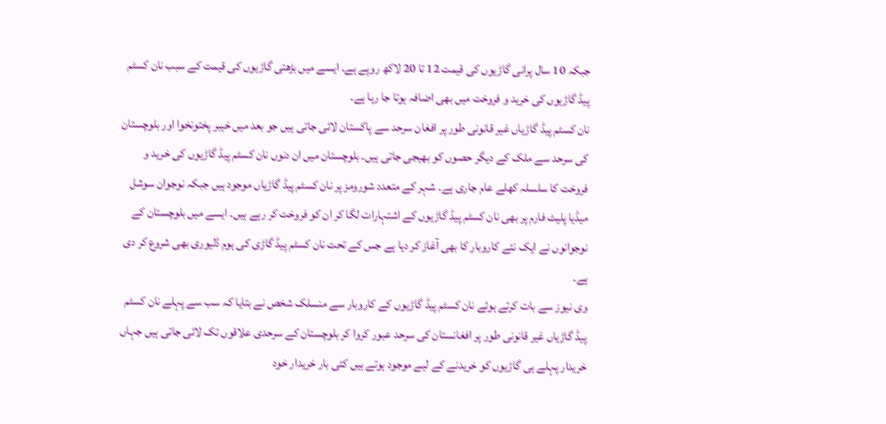جبکہ 10 سال پرانی گاڑیوں کی قیمت 12 تا 20 لاکھ روپے ہے۔ ایسے میں بڑھتی گاڑیوں کی قیمت کے سبب نان کسٹم پیڈ گاڑیوں کی خرید و فروخت میں بھی اضافہ ہوتا جا رہا ہے۔
نان کسٹم پیڈ گاڑیاں غیر قانونی طور پر افغان سرحد سے پاکستان لائی جاتی ہیں جو بعد میں خیبر پختونخوا اور بلوچستان کی سرحد سے ملک کے دیگر حصوں کو بھیجی جاتی ہیں۔ بلوچستان میں ان دنوں نان کسٹم پیڈ گاڑیوں کی خرید و فروخت کا سلسلہ کھلے عام جاری ہے۔ شہر کے متعدد شورومز پر نان کسٹم پیڈ گاڑیاں موجود ہیں جبکہ نوجوان سوشل میڈیا پلیٹ فارم پر بھی نان کسٹم پیڈ گاڑیوں کے اشتہارات لگا کر ان کو فروخت کر رہے ہیں۔ ایسے میں بلوچستان کے نوجوانوں نے ایک نئے کاروبار کا بھی آغاز کر دیا ہے جس کے تحت نان کسٹم پیڈ گاڑی کی ہوم ڈلیوری بھی شروع کر دی ہے۔
وی نیوز سے بات کرتے ہوئے نان کسٹم پیڈ گاڑیوں کے کاروبار سے منسلک شخص نے بتایا کہ سب سے پہلے نان کسٹم پیڈ گاڑیاں غیر قانونی طور پر افغانستان کی سرحد عبور کروا کر بلوچستان کے سرحدی علاقوں تک لائی جاتی ہیں جہاں خریدار پہلے ہی گاڑیوں کو خریدنے کے لیے موجود ہوتے ہیں کئی بار خریدار خود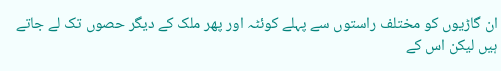ان گاڑیوں کو مختلف راستوں سے پہلے کوئٹہ اور پھر ملک کے دیگر حصوں تک لے جاتے ہیں لیکن اس کے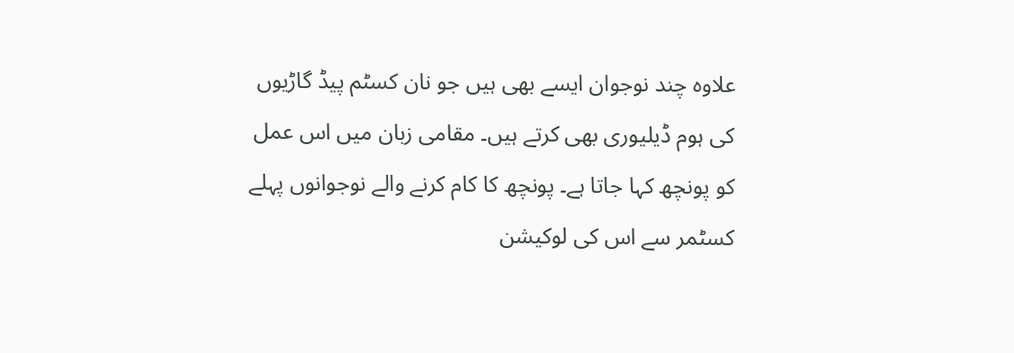علاوہ چند نوجوان ایسے بھی ہیں جو نان کسٹم پیڈ گاڑیوں کی ہوم ڈیلیوری بھی کرتے ہیں۔ مقامی زبان میں اس عمل کو پونچھ کہا جاتا ہے۔ پونچھ کا کام کرنے والے نوجوانوں پہلے کسٹمر سے اس کی لوکیشن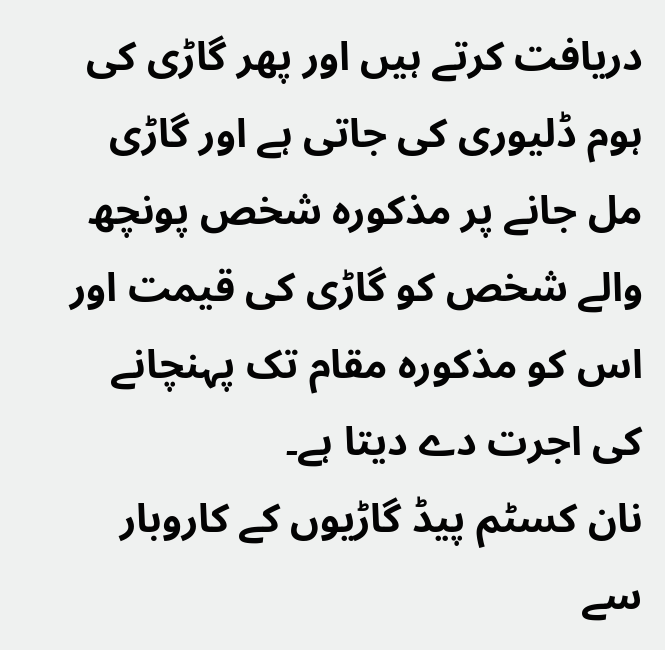دریافت کرتے ہیں اور پھر گاڑی کی ہوم ڈلیوری کی جاتی ہے اور گاڑی مل جانے پر مذکورہ شخص پونچھ والے شخص کو گاڑی کی قیمت اور اس کو مذکورہ مقام تک پہنچانے کی اجرت دے دیتا ہے۔
نان کسٹم پیڈ گاڑیوں کے کاروبار سے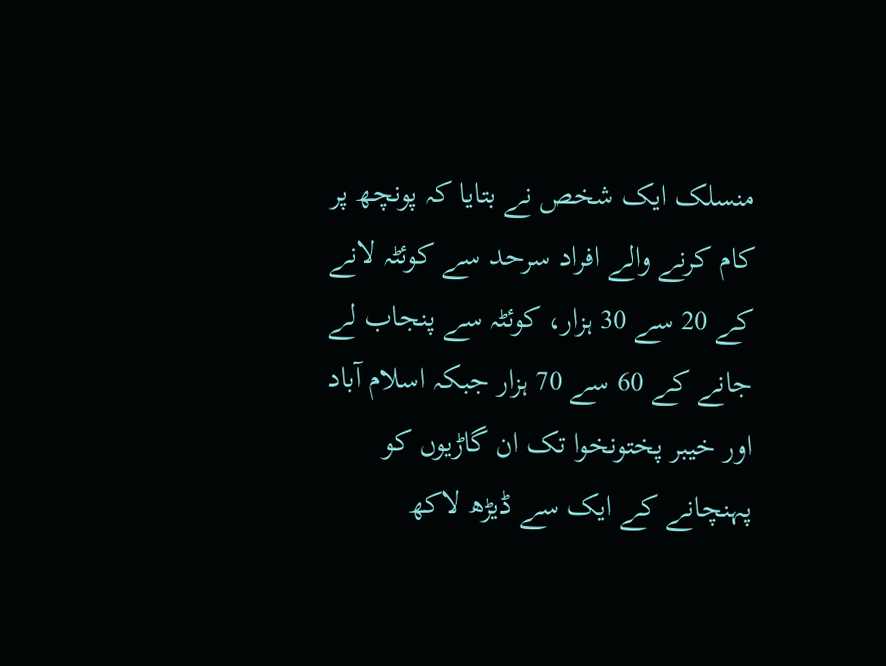منسلک ایک شخص نے بتایا کہ پونچھ پر کام کرنے والے افراد سرحد سے کوئٹہ لانے کے 20 سے 30 ہزار، کوئٹہ سے پنجاب لے جانے کے 60 سے 70 ہزار جبکہ اسلام آباد اور خیبر پختونخوا تک ان گاڑیوں کو پہنچانے کے ایک سے ڈیڑھ لاکھ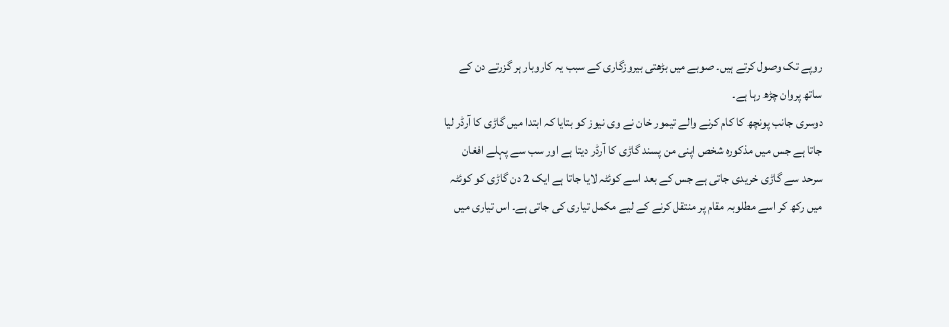روپے تک وصول کرتے ہیں۔ صوبے میں بڑھتی بیروزگاری کے سبب یہ کاروبار ہر گزرتے دن کے ساتھ پروان چڑھ رہا ہے۔
دوسری جانب پونچھ کا کام کرنے والے تیمور خان نے وی نیوز کو بتایا کہ ابتدا میں گاڑی کا آرڈر لیا جاتا ہے جس میں مذکورہ شخص اپنی من پسند گاڑی کا آرڈر دیتا ہے اور سب سے پہلے افغان سرحد سے گاڑی خریدی جاتی ہے جس کے بعد اسے کوئٹہ لایا جاتا ہے ایک 2 دن گاڑی کو کوئٹہ میں رکھ کر اسے مطلوبہ مقام پر منتقل کرنے کے لیے مکمل تیاری کی جاتی ہے۔ اس تیاری میں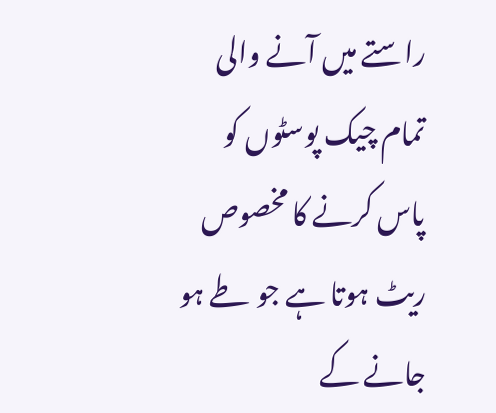راستے میں آنے والی تمام چیک پوسٹوں کو پاس کرنے کا مخصوص ریٹ ہوتا ہے جو طے ہو جانے کے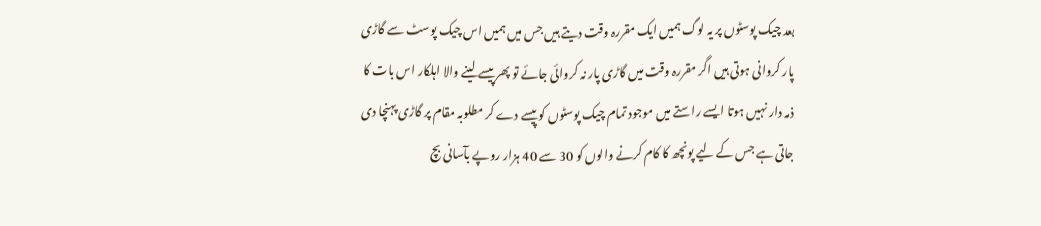بعد چیک پوسٹوں پر یہ لوگ ہمیں ایک مقررہ وقت دیتے ہیں جس میں ہمیں اس چیک پوسٹ سے گاڑی پار کروانی ہوتی ہیں اگر مقررہ وقت میں گاڑی پار نہ کروائی جائے تو پھر پیسے لینے والا اہلکار اس بات کا ذمہ دار نہیں ہوتا ایسے راستے میں موجود تمام چیک پوسٹوں کو پیسے دے کر مطلوبہ مقام پر گاڑی پہنچا دی جاتی ہے جس کے لیے پونچھ کا کام کرنے والوں کو 30 سے 40 ہزار روپے بآسانی بچ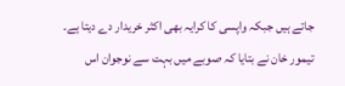جاتے ہیں جبکہ واپسی کا کرایہ بھی اکثر خریدار دے دیتا ہے۔
تیمور خان نے بتایا کہ صوبے میں بہت سے نوجوان اس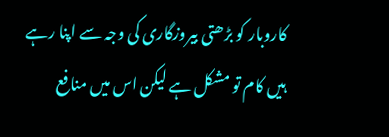کاروبار کو بڑھتی بیروزگاری کی وجہ سے اپنا رہے ہیں کام تو مشکل ہے لیکن اس میں منافع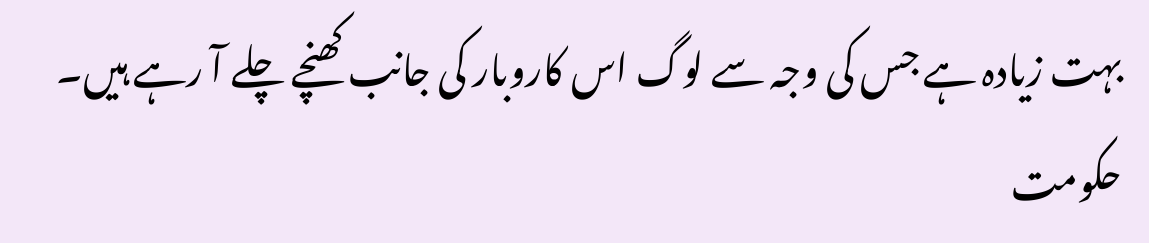بہت زیادہ ہے جس کی وجہ سے لوگ اس کاروبار کی جانب کھنچے چلے آ رہے ہیں۔
حکومت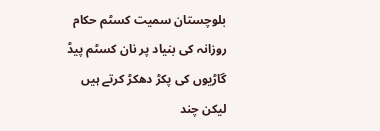بلوچستان سمیت کسٹم حکام روزانہ کی بنیاد پر نان کسٹم پیڈ گاڑیوں کی پکڑ دھکڑ کرتے ہیں لیکن چند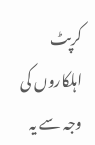کرپٹ اہلکاروں کی وجہ سے یہ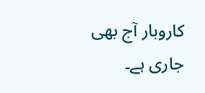کاروبار آج بھی جاری ہے۔